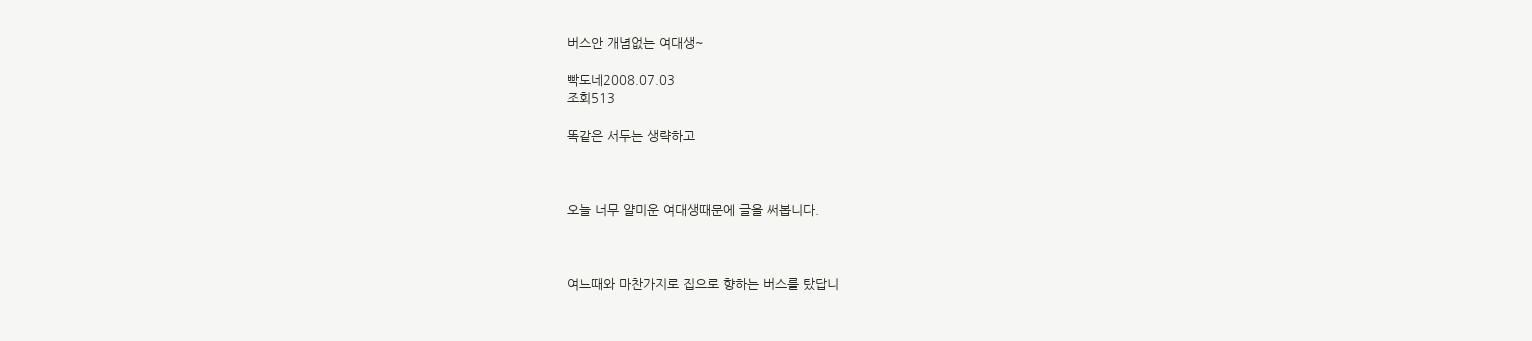버스안 개념없는 여대생~

빡도네2008.07.03
조회513

똑같은 서두는 생략하고



오늘 너무 얄미운 여대생때문에 글을 써봅니다.



여느때와 마찬가지로 집으로 향하는 버스를 탔답니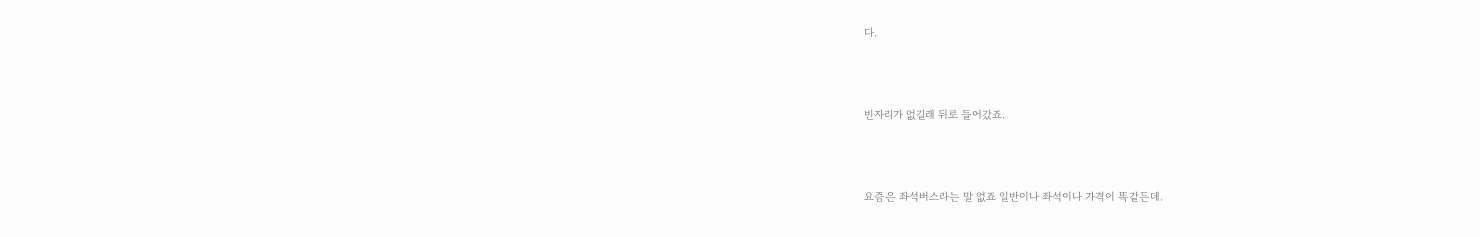다.



빈자리가 없길래 뒤로 들어갔죠.



요즘은 좌석버스라는 말 없죠 일반이나 좌석이나 가격이 똑같든데.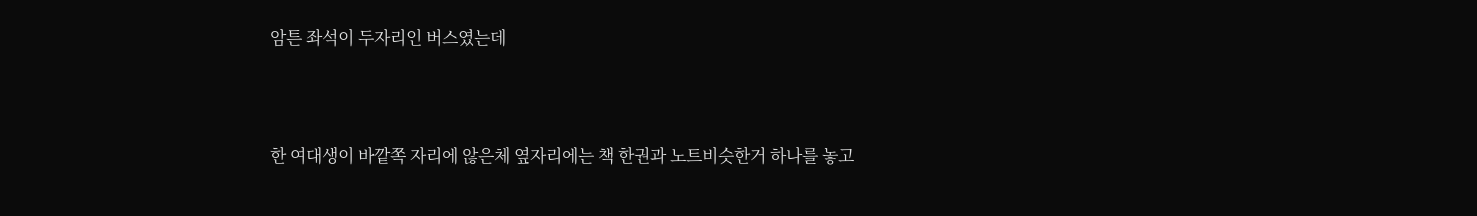암튼 좌석이 두자리인 버스였는데



한 여대생이 바깥쪽 자리에 않은체 옆자리에는 책 한권과 노트비슷한거 하나를 놓고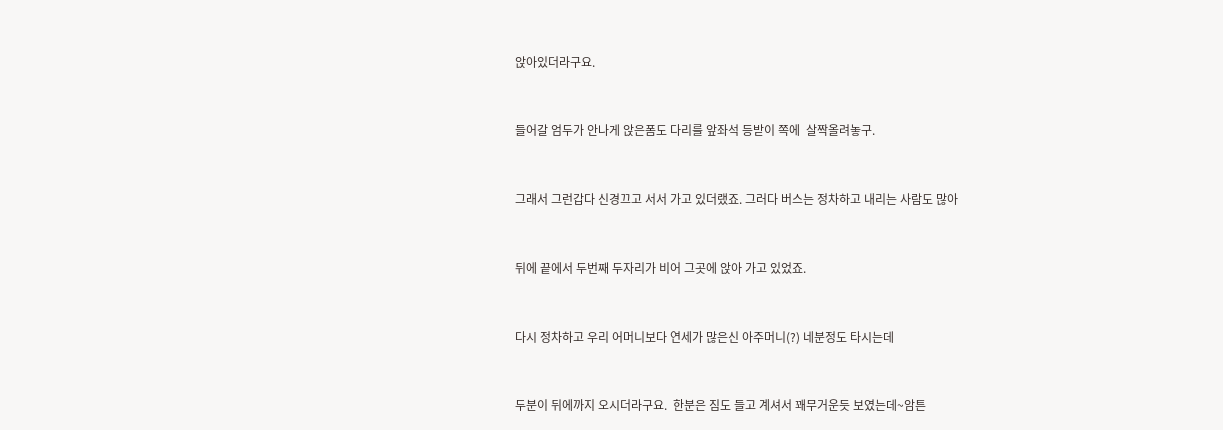앉아있더라구요.



들어갈 엄두가 안나게 앉은폼도 다리를 앞좌석 등받이 쪽에  살짝올려놓구.



그래서 그런갑다 신경끄고 서서 가고 있더랬죠. 그러다 버스는 정차하고 내리는 사람도 많아



뒤에 끝에서 두번째 두자리가 비어 그곳에 앉아 가고 있었죠.



다시 정차하고 우리 어머니보다 연세가 많은신 아주머니(?) 네분정도 타시는데



두분이 뒤에까지 오시더라구요.  한분은 짐도 들고 계셔서 꽤무거운듯 보였는데~암튼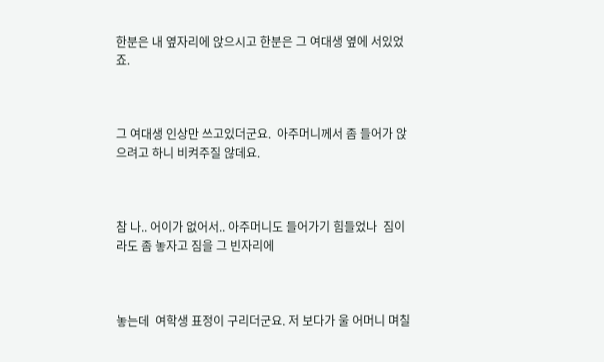한분은 내 옆자리에 앉으시고 한분은 그 여대생 옆에 서있었죠.



그 여대생 인상만 쓰고있더군요.  아주머니께서 좀 들어가 앉으려고 하니 비켜주질 않데요.



참 나.. 어이가 없어서.. 아주머니도 들어가기 힘들었나  짐이라도 좀 놓자고 짐을 그 빈자리에



놓는데  여학생 표정이 구리더군요. 저 보다가 울 어머니 며칠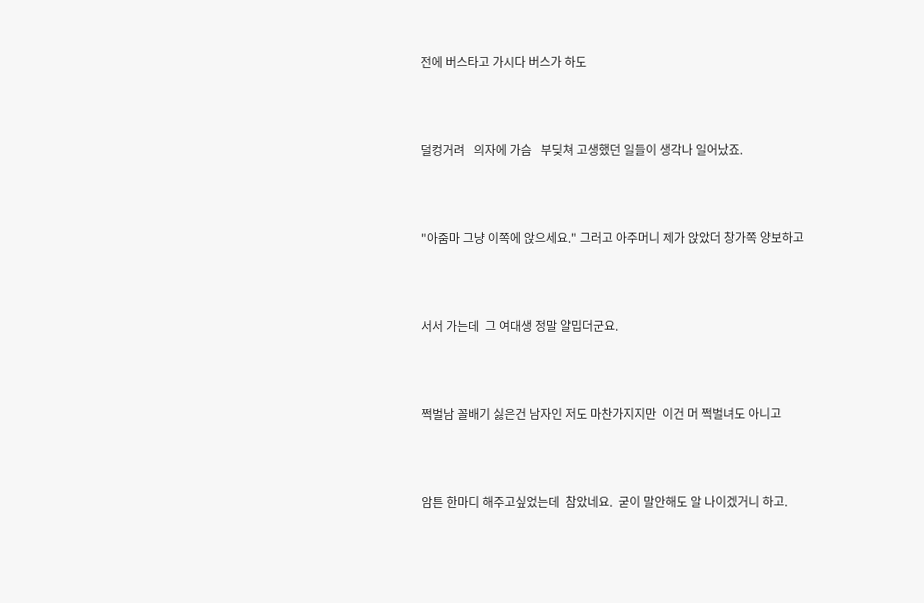전에 버스타고 가시다 버스가 하도



덜컹거려   의자에 가슴   부딪쳐 고생했던 일들이 생각나 일어났죠.



"아줌마 그냥 이쪽에 앉으세요." 그러고 아주머니 제가 앉았더 창가쪽 양보하고



서서 가는데  그 여대생 정말 얄밉더군요.



쩍벌남 꼴배기 싫은건 남자인 저도 마찬가지지만  이건 머 쩍벌녀도 아니고



암튼 한마디 해주고싶었는데  참았네요.  굳이 말안해도 알 나이겠거니 하고.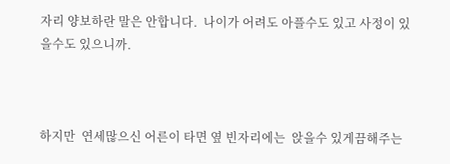자리 양보하란 말은 안합니다.  나이가 어려도 아플수도 있고 사정이 있을수도 있으니까.



하지만  연세많으신 어른이 타면 옆 빈자리에는  앉을수 있게끔해주는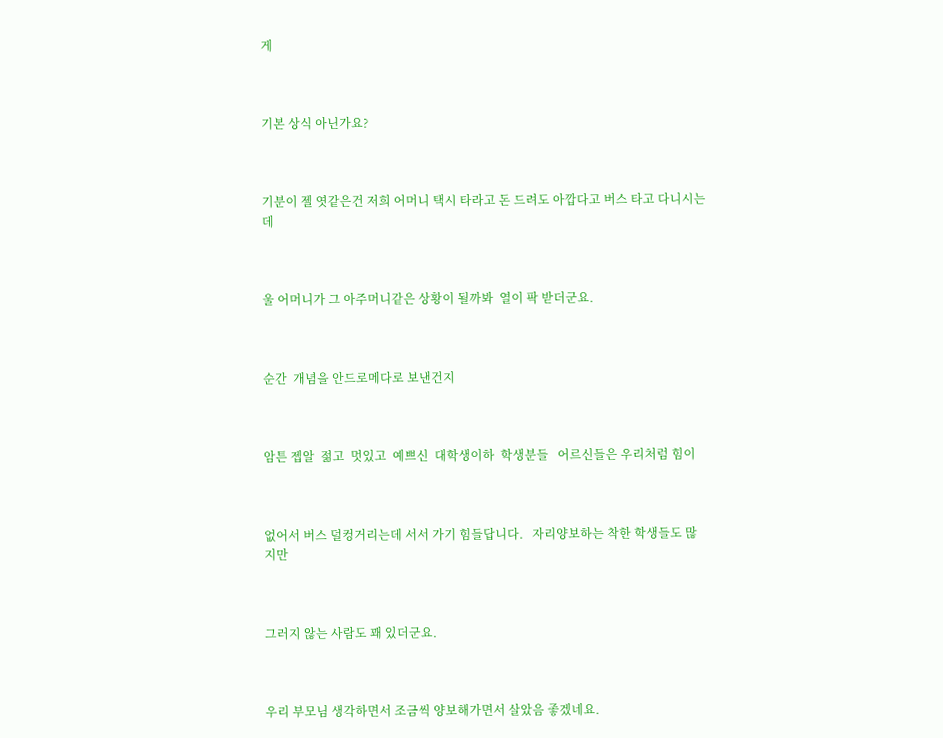게



기본 상식 아닌가요?



기분이 젤 엿같은건 저희 어머니 택시 타라고 돈 드려도 아깝다고 버스 타고 다니시는데



울 어머니가 그 아주머니같은 상황이 될까봐  열이 팍 받더군요.



순간  개념을 안드로메다로 보낸건지



암튼 젭알  젊고  멋있고  예쁘신  대학생이하  학생분들   어르신들은 우리처럼 힘이



없어서 버스 덜컹거리는데 서서 가기 힘들답니다.   자리양보하는 착한 학생들도 많지만



그러지 않는 사람도 꽤 있더군요.



우리 부모님 생각하면서 조금씩 양보해가면서 살았음 좋겠네요.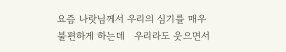요즘 나랏님께서 우리의 심기를 매우 불편하게 하는데   우리라도 웃으면서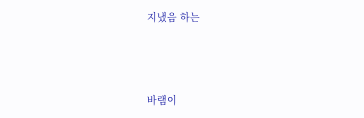지냈음 하는



바램이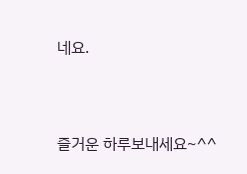네요.



즐거운 하루보내세요~^^